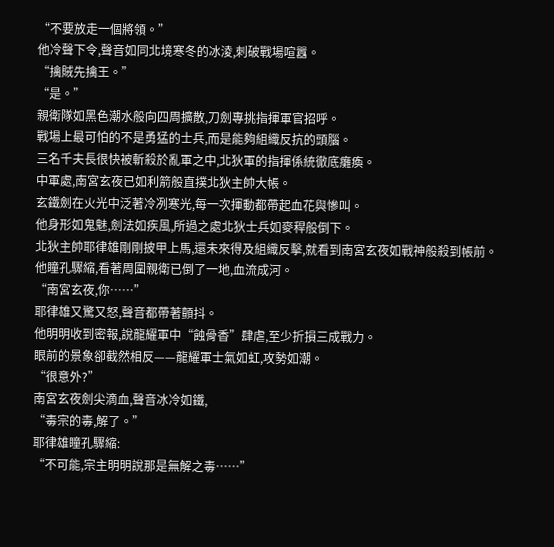“不要放走一個將領。”
他冷聲下令,聲音如同北境寒冬的冰淩,刺破戰場喧囂。
“擒賊先擒王。”
“是。”
親衛隊如黑色潮水般向四周擴散,刀劍專挑指揮軍官招呼。
戰場上最可怕的不是勇猛的士兵,而是能夠組織反抗的頭腦。
三名千夫長很快被斬殺於亂軍之中,北狄軍的指揮係統徹底癱瘓。
中軍處,南宮玄夜已如利箭般直撲北狄主帥大帳。
玄鐵劍在火光中泛著冷冽寒光,每一次揮動都帶起血花與慘叫。
他身形如鬼魅,劍法如疾風,所過之處北狄士兵如麥稈般倒下。
北狄主帥耶律雄剛剛披甲上馬,還未來得及組織反擊,就看到南宮玄夜如戰神般殺到帳前。
他瞳孔驟縮,看著周圍親衛已倒了一地,血流成河。
“南宮玄夜,你……”
耶律雄又驚又怒,聲音都帶著顫抖。
他明明收到密報,說龍耀軍中“蝕骨香”肆虐,至少折損三成戰力。
眼前的景象卻截然相反——龍耀軍士氣如虹,攻勢如潮。
“很意外?”
南宮玄夜劍尖滴血,聲音冰冷如鐵,
“毒宗的毒,解了。”
耶律雄瞳孔驟縮:
“不可能,宗主明明說那是無解之毒……”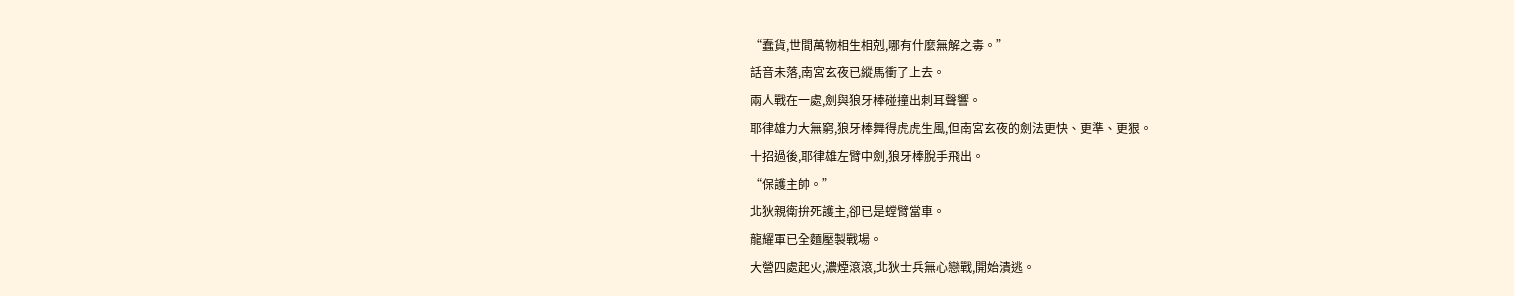“蠢貨,世間萬物相生相剋,哪有什麼無解之毒。”
話音未落,南宮玄夜已縱馬衝了上去。
兩人戰在一處,劍與狼牙棒碰撞出刺耳聲響。
耶律雄力大無窮,狼牙棒舞得虎虎生風,但南宮玄夜的劍法更快、更準、更狠。
十招過後,耶律雄左臂中劍,狼牙棒脫手飛出。
“保護主帥。”
北狄親衛拚死護主,卻已是螳臂當車。
龍耀軍已全麵壓製戰場。
大營四處起火,濃煙滾滾,北狄士兵無心戀戰,開始潰逃。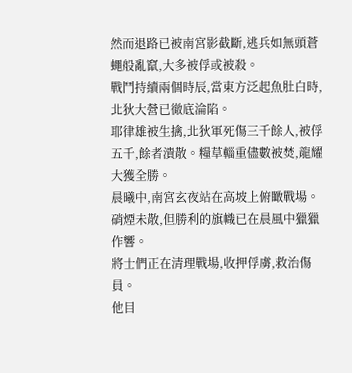然而退路已被南宮影截斷,逃兵如無頭蒼蠅般亂竄,大多被俘或被殺。
戰鬥持續兩個時辰,當東方泛起魚肚白時,北狄大營已徹底淪陷。
耶律雄被生擒,北狄軍死傷三千餘人,被俘五千,餘者潰散。糧草輜重儘數被焚,龍耀大獲全勝。
晨曦中,南宮玄夜站在高坡上俯瞰戰場。
硝煙未散,但勝利的旗幟已在晨風中獵獵作響。
將士們正在清理戰場,收押俘虜,救治傷員。
他目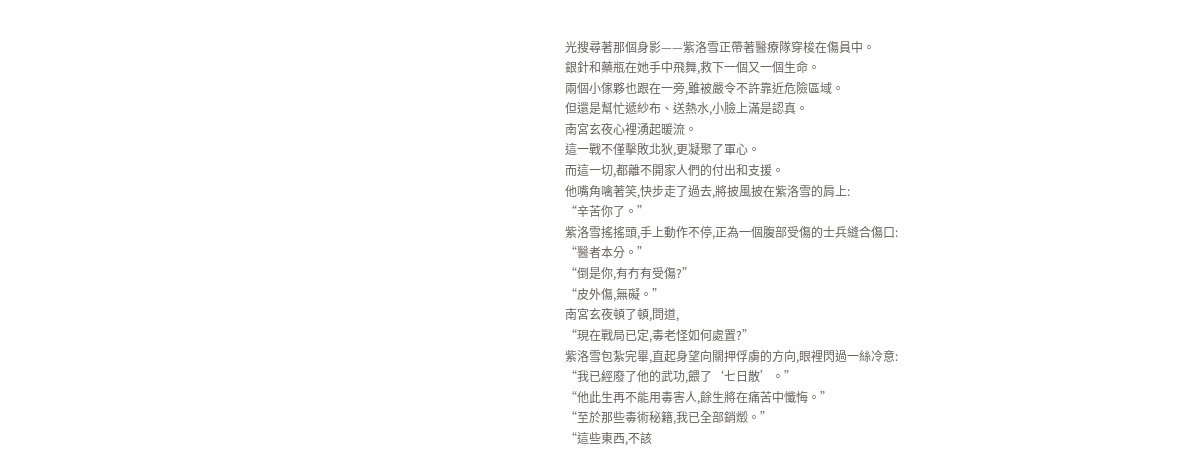光搜尋著那個身影——紫洛雪正帶著醫療隊穿梭在傷員中。
銀針和藥瓶在她手中飛舞,救下一個又一個生命。
兩個小傢夥也跟在一旁,雖被嚴令不許靠近危險區域。
但還是幫忙遞紗布、送熱水,小臉上滿是認真。
南宮玄夜心裡湧起暖流。
這一戰不僅擊敗北狄,更凝聚了軍心。
而這一切,都離不開家人們的付出和支援。
他嘴角噙著笑,快步走了過去,將披風披在紫洛雪的肩上:
“辛苦你了。”
紫洛雪搖搖頭,手上動作不停,正為一個腹部受傷的士兵縫合傷口:
“醫者本分。”
“倒是你,有冇有受傷?”
“皮外傷,無礙。”
南宮玄夜頓了頓,問道,
“現在戰局已定,毒老怪如何處置?”
紫洛雪包紮完畢,直起身望向關押俘虜的方向,眼裡閃過一絲冷意:
“我已經廢了他的武功,餵了‘七日散’。”
“他此生再不能用毒害人,餘生將在痛苦中懺悔。”
“至於那些毒術秘籍,我已全部銷燬。”
“這些東西,不該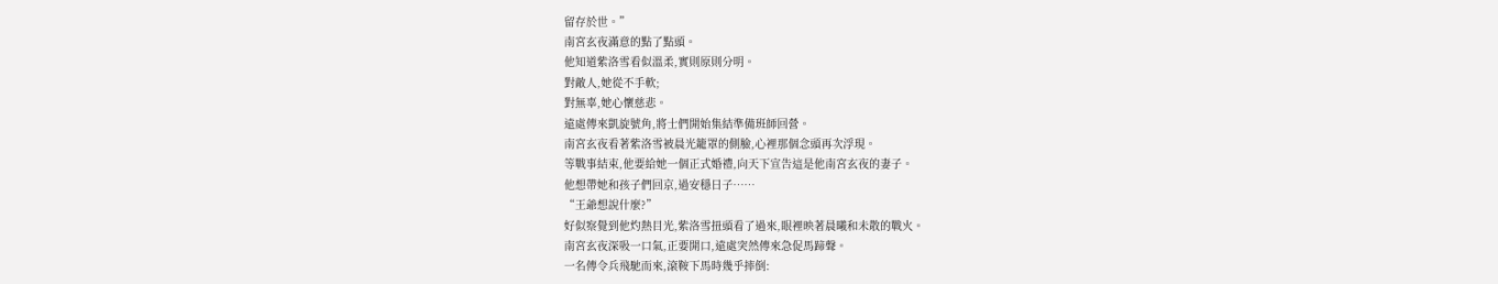留存於世。”
南宮玄夜滿意的點了點頭。
他知道紫洛雪看似溫柔,實則原則分明。
對敵人,她從不手軟;
對無辜,她心懷慈悲。
遠處傳來凱旋號角,將士們開始集結準備班師回營。
南宮玄夜看著紫洛雪被晨光籠罩的側臉,心裡那個念頭再次浮現。
等戰事結束,他要給她一個正式婚禮,向天下宣告這是他南宮玄夜的妻子。
他想帶她和孩子們回京,過安穩日子……
“王爺想說什麼?”
好似察覺到他灼熱目光,紫洛雪扭頭看了過來,眼裡映著晨曦和未散的戰火。
南宮玄夜深吸一口氣,正要開口,遠處突然傳來急促馬蹄聲。
一名傳令兵飛馳而來,滾鞍下馬時幾乎摔倒: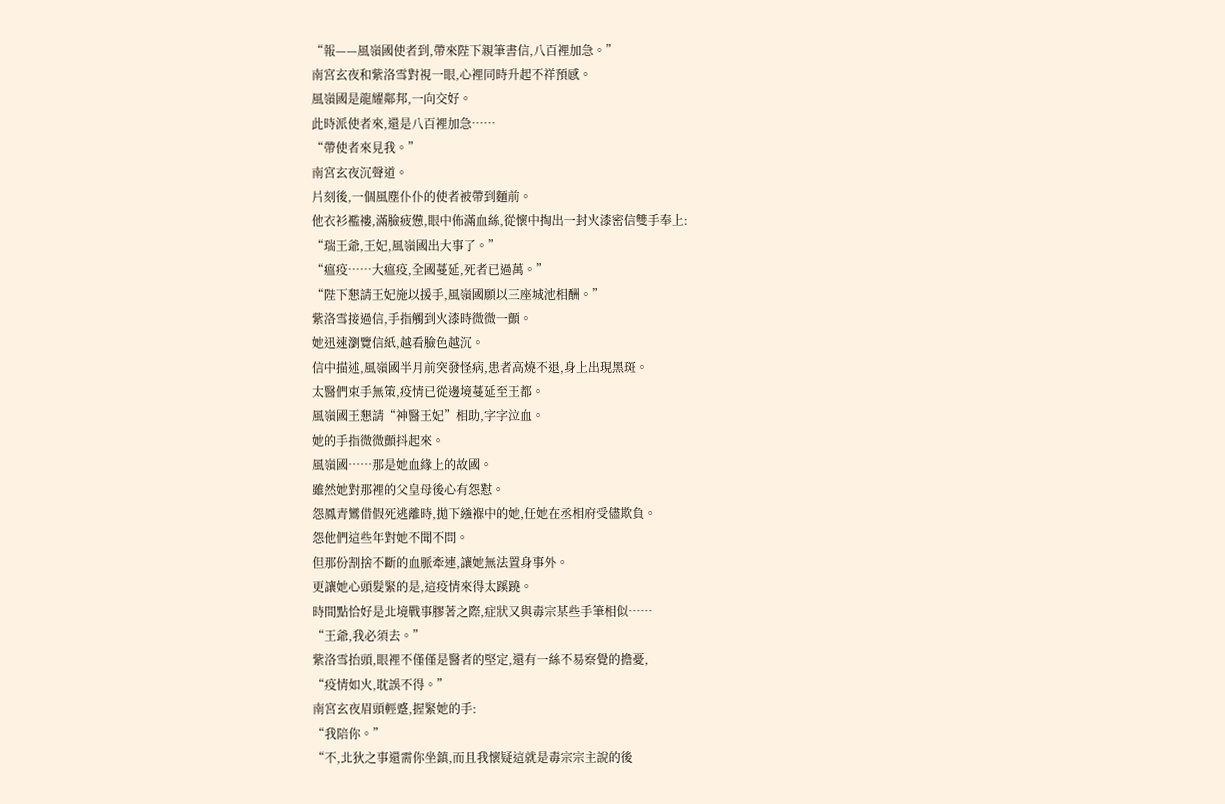“報——風嶺國使者到,帶來陛下親筆書信,八百裡加急。”
南宮玄夜和紫洛雪對視一眼,心裡同時升起不祥預感。
風嶺國是龍耀鄰邦,一向交好。
此時派使者來,還是八百裡加急……
“帶使者來見我。”
南宮玄夜沉聲道。
片刻後,一個風塵仆仆的使者被帶到麵前。
他衣衫襤褸,滿臉疲憊,眼中佈滿血絲,從懷中掏出一封火漆密信雙手奉上:
“瑞王爺,王妃,風嶺國出大事了。”
“瘟疫……大瘟疫,全國蔓延,死者已過萬。”
“陛下懇請王妃施以援手,風嶺國願以三座城池相酬。”
紫洛雪接過信,手指觸到火漆時微微一顫。
她迅速瀏覽信紙,越看臉色越沉。
信中描述,風嶺國半月前突發怪病,患者高燒不退,身上出現黑斑。
太醫們束手無策,疫情已從邊境蔓延至王都。
風嶺國王懇請“神醫王妃”相助,字字泣血。
她的手指微微顫抖起來。
風嶺國……那是她血緣上的故國。
雖然她對那裡的父皇母後心有怨懟。
怨鳳青鸞借假死逃離時,拋下繈褓中的她,任她在丞相府受儘欺負。
怨他們這些年對她不聞不問。
但那份割捨不斷的血脈牽連,讓她無法置身事外。
更讓她心頭髮緊的是,這疫情來得太蹊蹺。
時間點恰好是北境戰事膠著之際,症狀又與毒宗某些手筆相似……
“王爺,我必須去。”
紫洛雪抬頭,眼裡不僅僅是醫者的堅定,還有一絲不易察覺的擔憂,
“疫情如火,耽誤不得。”
南宮玄夜眉頭輕蹙,握緊她的手:
“我陪你。”
“不,北狄之事還需你坐鎮,而且我懷疑這就是毒宗宗主說的後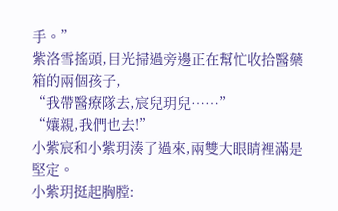手。”
紫洛雪搖頭,目光掃過旁邊正在幫忙收拾醫藥箱的兩個孩子,
“我帶醫療隊去,宸兒玥兒……”
“孃親,我們也去!”
小紫宸和小紫玥湊了過來,兩雙大眼睛裡滿是堅定。
小紫玥挺起胸膛: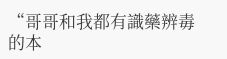“哥哥和我都有識藥辨毒的本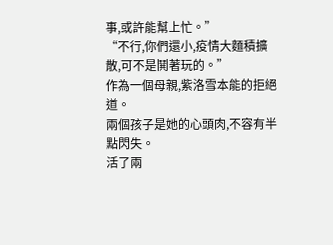事,或許能幫上忙。”
“不行,你們還小,疫情大麵積擴散,可不是鬨著玩的。”
作為一個母親,紫洛雪本能的拒絕道。
兩個孩子是她的心頭肉,不容有半點閃失。
活了兩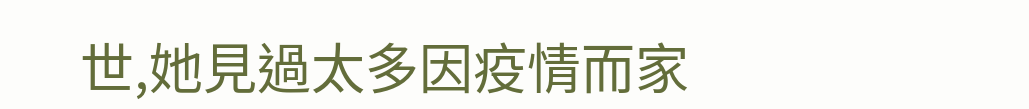世,她見過太多因疫情而家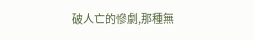破人亡的慘劇,那種無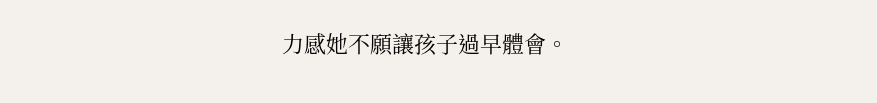力感她不願讓孩子過早體會。